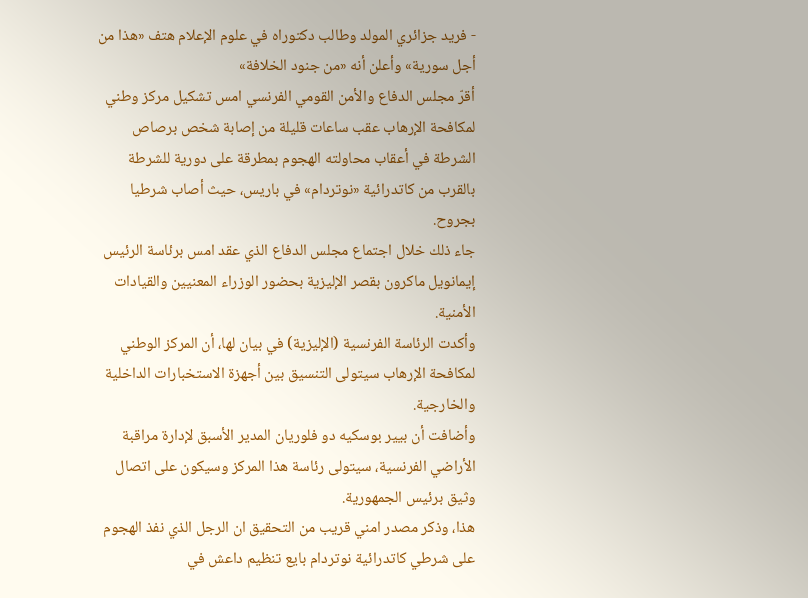- فريد جزائري المولد وطالب دكتوراه في علوم الإعلام هتف «هذا من أجل سورية» وأعلن أنه «من جنود الخلافة»
أقرّ مجلس الدفاع والأمن القومي الفرنسي امس تشكيل مركز وطني لمكافحة الإرهاب عقب ساعات قليلة من إصابة شخص برصاص الشرطة في أعقاب محاولته الهجوم بمطرقة على دورية للشرطة بالقرب من كاتدرائية «نوتردام» في باريس، حيث أصاب شرطيا بجروح.
جاء ذلك خلال اجتماع مجلس الدفاع الذي عقد امس برئاسة الرئيس إيمانويل ماكرون بقصر الإليزية بحضور الوزراء المعنيين والقيادات الأمنية.
وأكدت الرئاسة الفرنسية (الإليزية) في بيان لها، أن المركز الوطني لمكافحة الإرهاب سيتولى التنسيق بين أجهزة الاستخبارات الداخلية والخارجية.
وأضافت أن بيير بوسكيه دو فلوريان المدير الأسبق لإدارة مراقبة الأراضي الفرنسية، سيتولى رئاسة هذا المركز وسيكون على اتصال وثيق برئيس الجمهورية.
هذا، وذكر مصدر امني قريب من التحقيق ان الرجل الذي نفذ الهجوم على شرطي كاتدرائية نوتردام بايع تنظيم داعش في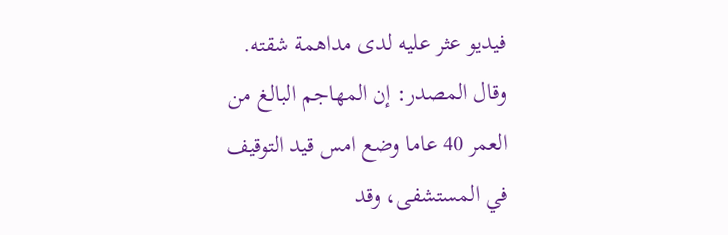فيديو عثر عليه لدى مداهمة شقته.
وقال المصدر: إن المهاجم البالغ من العمر 40 عاما وضع امس قيد التوقيف في المستشفى، وقد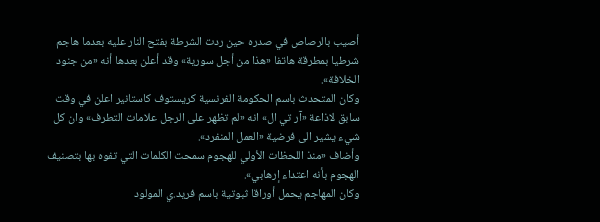أصيب بالرصاص في صدره حين ردت الشرطة بفتح النار عليه بعدما هاجم شرطيا بمطرقة هاتفا «هذا من أجل سورية» وقد أعلن بعدها أنه «من جنود الخلافة».
وكان المتحدث باسم الحكومة الفرنسية كريستوف كاستانير اعلن في وقت سابق لاذاعة «آر تي ال» انه «لم تظهر على الرجل علامات التطرف» وان كل شيء يشير الى فرضية «العمل المنفرد».
وأضاف «منذ اللحظات الأولي للهجوم سمحت الكلمات التي تفوه بها بتصنيف الهجوم بأنه اعتداء إرهابي».
وكان المهاجم يحمل أوراقا ثبوتية باسم فريد.ي المولود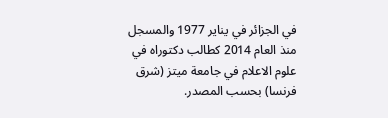في الجزائر في يناير 1977 والمسجل منذ العام 2014 كطالب دكتوراه في علوم الاعلام في جامعة ميتز (شرق فرنسا) بحسب المصدر.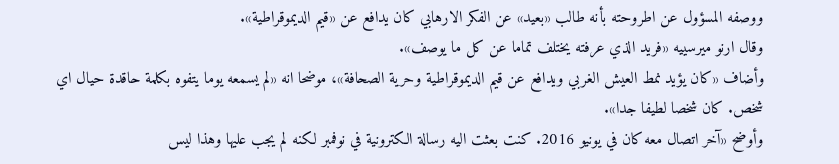ووصفه المسؤول عن اطروحته بأنه طالب «بعيد» عن الفكر الارهابي كان يدافع عن «قيم الديموقراطية».
وقال ارنو ميرسييه «فريد الذي عرفته يختلف تماما عن كل ما يوصف».
وأضاف «كان يؤيد نمط العيش الغربي ويدافع عن قيم الديموقراطية وحرية الصحافة»، موضحا انه «لم يسمعه يوما يتفوه بكلمة حاقدة حيال اي شخص. كان شخصا لطيفا جدا».
وأوضح «آخر اتصال معه كان في يونيو 2016. كنت بعثت اليه رسالة الكترونية في نوفمبر لكنه لم يجب عليها وهذا ليس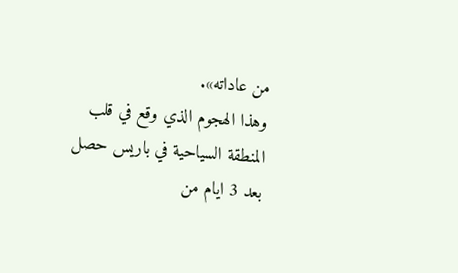من عاداته».
وهذا الهجوم الذي وقع في قلب المنطقة السياحية في باريس حصل بعد 3 ايام من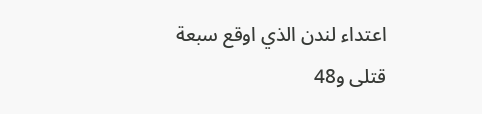اعتداء لندن الذي اوقع سبعة قتلى و48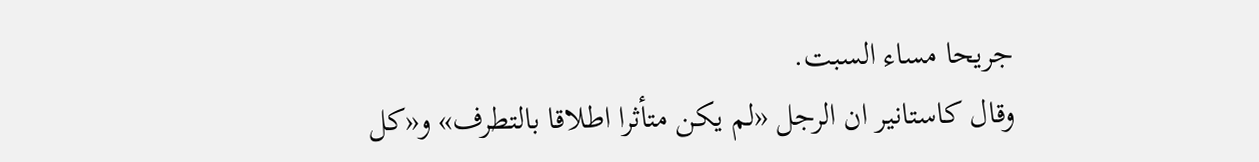جريحا مساء السبت.
وقال كاستانير ان الرجل «لم يكن متأثرا اطلاقا بالتطرف» و«كل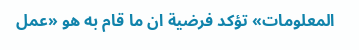المعلومات» تؤكد فرضية ان ما قام به هو «عمل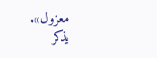معزول».
يذكر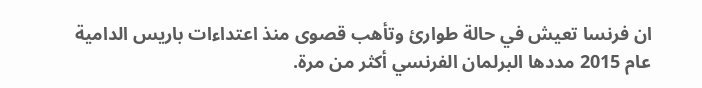ان فرنسا تعيش في حالة طوارئ وتأهب قصوى منذ اعتداءات باريس الدامية عام 2015 مددها البرلمان الفرنسي أكثر من مرة.